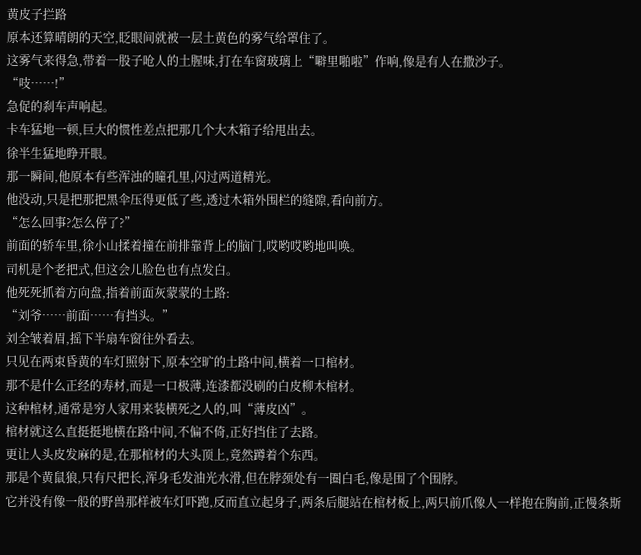黄皮子拦路
原本还算晴朗的天空,眨眼间就被一层土黄色的雾气给罩住了。
这雾气来得急,带着一股子呛人的土腥味,打在车窗玻璃上“噼里啪啦”作响,像是有人在撒沙子。
“吱……!”
急促的刹车声响起。
卡车猛地一顿,巨大的惯性差点把那几个大木箱子给甩出去。
徐半生猛地睁开眼。
那一瞬间,他原本有些浑浊的瞳孔里,闪过两道精光。
他没动,只是把那把黑伞压得更低了些,透过木箱外围栏的缝隙,看向前方。
“怎么回事?怎么停了?”
前面的轿车里,徐小山揉着撞在前排靠背上的脑门,哎哟哎哟地叫唤。
司机是个老把式,但这会儿脸色也有点发白。
他死死抓着方向盘,指着前面灰蒙蒙的土路:
“刘爷……前面……有挡头。”
刘全皱着眉,摇下半扇车窗往外看去。
只见在两束昏黄的车灯照射下,原本空旷的土路中间,横着一口棺材。
那不是什么正经的寿材,而是一口极薄,连漆都没刷的白皮柳木棺材。
这种棺材,通常是穷人家用来装横死之人的,叫“薄皮凶”。
棺材就这么直挺挺地横在路中间,不偏不倚,正好挡住了去路。
更让人头皮发麻的是,在那棺材的大头顶上,竟然蹲着个东西。
那是个黄鼠狼,只有尺把长,浑身毛发油光水滑,但在脖颈处有一圈白毛,像是围了个围脖。
它并没有像一般的野兽那样被车灯吓跑,反而直立起身子,两条后腿站在棺材板上,两只前爪像人一样抱在胸前,正慢条斯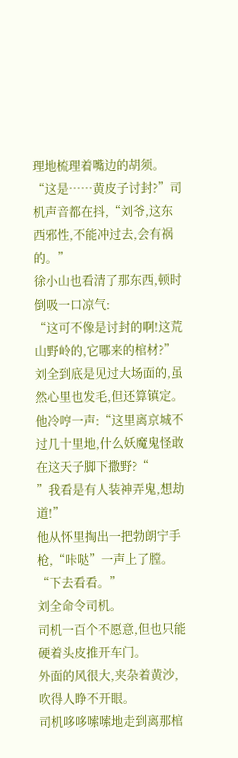理地梳理着嘴边的胡须。
“这是……黄皮子讨封?”司机声音都在抖,“刘爷,这东西邪性,不能冲过去,会有祸的。”
徐小山也看清了那东西,顿时倒吸一口凉气:
“这可不像是讨封的啊!这荒山野岭的,它哪来的棺材?”
刘全到底是见过大场面的,虽然心里也发毛,但还算镇定。
他冷哼一声:“这里离京城不过几十里地,什么妖魔鬼怪敢在这天子脚下撒野?“
”我看是有人装神弄鬼,想劫道!”
他从怀里掏出一把勃朗宁手枪,“咔哒”一声上了膛。
“下去看看。”
刘全命令司机。
司机一百个不愿意,但也只能硬着头皮推开车门。
外面的风很大,夹杂着黄沙,吹得人睁不开眼。
司机哆哆嗦嗦地走到离那棺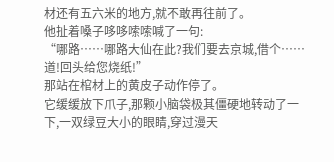材还有五六米的地方,就不敢再往前了。
他扯着嗓子哆哆嗦嗦喊了一句:
“哪路……哪路大仙在此?我们要去京城,借个……道!回头给您烧纸!”
那站在棺材上的黄皮子动作停了。
它缓缓放下爪子,那颗小脑袋极其僵硬地转动了一下,一双绿豆大小的眼睛,穿过漫天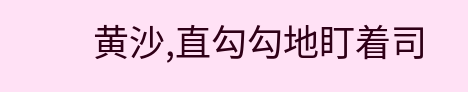黄沙,直勾勾地盯着司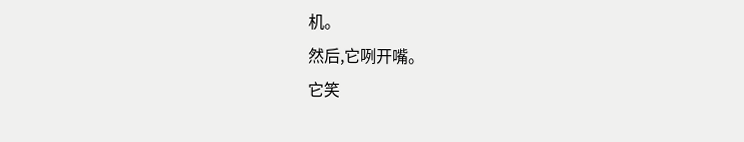机。
然后,它咧开嘴。
它笑